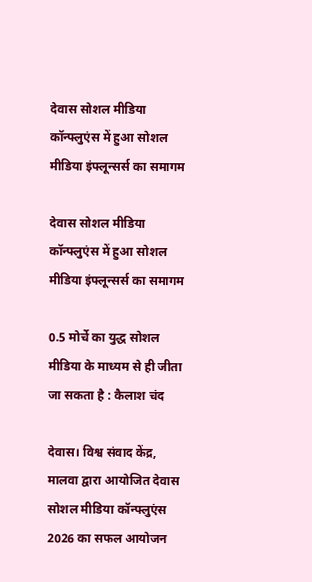देवास सोशल मीडिया कॉन्फ्लुएंस में हुआ सोशल मीडिया इंफ्लून्सर्स का समागम

देवास सोशल मीडिया कॉन्फ्लुएंस में हुआ सोशल मीडिया इंफ्लून्सर्स का समागम

0.5 मोर्चे का युद्ध सोशल मीडिया के माध्यम से ही जीता जा सकता है : कैलाश चंद

देवास। विश्व संवाद केंद्र, मालवा द्वारा आयोजित देवास सोशल मीडिया कॉन्फ्लुएंस 2026 का सफल आयोजन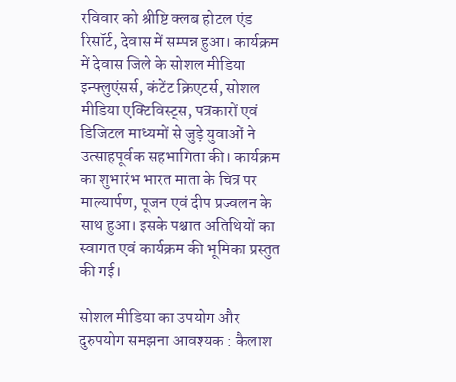रविवार को श्रीष्टि क्लब होटल एंड रिसॉर्ट, देवास में सम्पन्न हुआ। कार्यक्रम में देवास जिले के सोशल मीडिया इन्फ्लुएंसर्स, कंटेंट क्रिएटर्स, सोशल मीडिया एक्टिविस्ट्स, पत्रकारों एवं डिजिटल माध्यमों से जुड़े युवाओं ने उत्साहपूर्वक सहभागिता की। कार्यक्रम का शुभारंभ भारत माता के चित्र पर माल्यार्पण, पूजन एवं दीप प्रज्वलन के साथ हुआ। इसके पश्चात अतिथियों का स्वागत एवं कार्यक्रम की भूमिका प्रस्तुत की गई।

सोशल मीडिया का उपयोग और दुरुपयोग समझना आवश्यक : कैलाश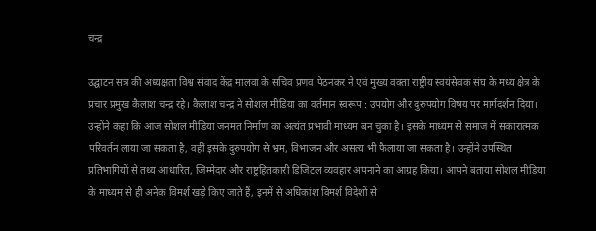चन्द्र

उद्घाटन सत्र की अध्यक्षता विश्व संवाद केंद्र मालवा के सचिव प्रणव पेठनकर ने एवं मुख्य वक्ता राष्ट्रीय स्वयंसेवक संघ के मध्य क्षेत्र के प्रचार प्रमुख कैलाश चन्द्र रहे। कैलाश चन्द्र ने सोशल मीडिया का वर्तमान स्वरूप : उपयोग और दुरुपयोग विषय पर मार्गदर्शन दिया। उन्होंने कहा कि आज सोशल मीडिया जनमत निर्माण का अत्यंत प्रभावी माध्यम बन चुका है। इसके माध्यम से समाज में सकारात्मक परिवर्तन लाया जा सकता है, वहीं इसके दुरुपयोग से भ्रम, विभाजन और असत्य भी फैलाया जा सकता है। उन्होंने उपस्थित प्रतिभागियों से तथ्य आधारित, जिम्मेदार और राष्ट्रहितकारी डिजिटल व्यवहार अपनाने का आग्रह किया। आपने बताया सोशल मीडिया के माध्यम से ही अनेक विमर्श खड़े किए जाते हैं, इनमें से अधिकांश विमर्श विदेशों से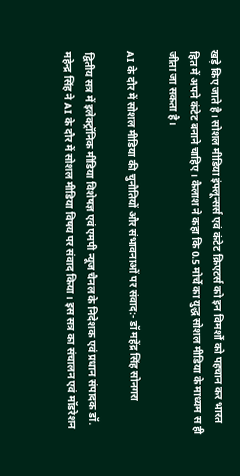खड़े किए जाते है। सोशल मीडिया इंफ्लून्सर्स एवं कंटेट क्रिएटर्स को इन विमर्शों को पहचान कर भारत हित में अपने कंटेट बनाने चाहिए। कैलाश ने कहा कि 0.5 मोर्चे का युद्ध सोशल मीडिया के माध्यम स ही जीता जा सकता है।

AI के दौर में सोशल मीडिया की चुनौतियों और संभावनाओं पर संवाद:- डॉ महेंद्र सिंह सोनगरा

द्वितीय सत्र में इलेक्ट्रॉनिक मीडिया विशेषज्ञ एवं एमपी न्यूज चैनल के निदेशक एवं प्रधान संपादक डॉ. महेन्द्र सिंह ने AI के दौर में सोशल मीडिया विषय पर संवाद किया। इस सत्र का संचालन एवं मॉडरेशन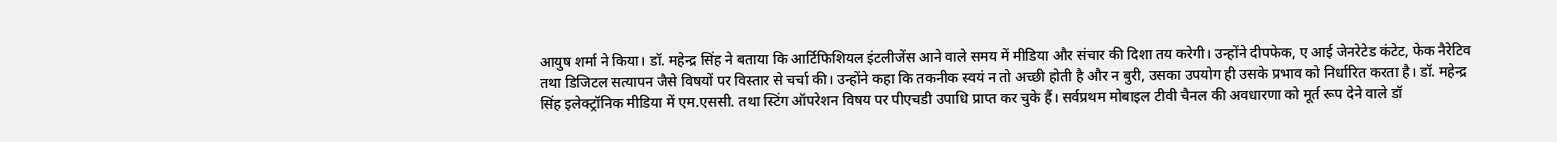आयुष शर्मा ने किया। डॉ. महेन्द्र सिंह ने बताया कि आर्टिफिशियल इंटलीजेंस आने वाले समय में मीडिया और संचार की दिशा तय करेगी। उन्होंने दीपफेक, ए आई जेनरेटेड कंटेट, फेक नैरेटिव तथा डिजिटल सत्यापन जैसे विषयों पर विस्तार से चर्चा की। उन्होंने कहा कि तकनीक स्वयं न तो अच्छी होती है और न बुरी, उसका उपयोग ही उसके प्रभाव को निर्धारित करता है। डॉ. महेन्द्र सिंह इलेक्ट्रॉनिक मीडिया में एम.एससी. तथा स्टिंग ऑपरेशन विषय पर पीएचडी उपाधि प्राप्त कर चुके हैं। सर्वप्रथम मोबाइल टीवी चैनल की अवधारणा को मूर्त रूप देने वाले डॉ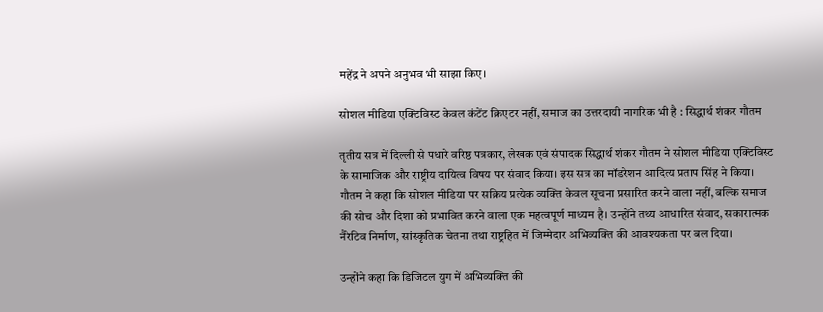महेंद्र ने अपने अनुभव भी साझा किए।

सोशल मीडिया एक्टिविस्ट केवल कंटेंट क्रिएटर नहीं, समाज का उत्तरदायी नागरिक भी है : सिद्धार्थ शंकर गौतम

तृतीय सत्र में दिल्ली से पधारे वरिष्ठ पत्रकार, लेखक एवं संपादक सिद्धार्थ शंकर गौतम ने सोशल मीडिया एक्टिविस्ट के सामाजिक और राष्ट्रीय दायित्व विषय पर संवाद किया। इस सत्र का मॉडरेशन आदित्य प्रताप सिंह ने किया। गौतम ने कहा कि सोशल मीडिया पर सक्रिय प्रत्येक व्यक्ति केवल सूचना प्रसारित करने वाला नहीं, बल्कि समाज की सोच और दिशा को प्रभावित करने वाला एक महत्वपूर्ण माध्यम है। उन्होंने तथ्य आधारित संवाद, सकारात्मक नैरेटिव निर्माण, सांस्कृतिक चेतना तथा राष्ट्रहित में जिम्मेदार अभिव्यक्ति की आवश्यकता पर बल दिया।

उन्होंने कहा कि डिजिटल युग में अभिव्यक्ति की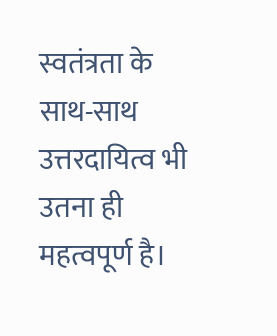स्वतंत्रता के साथ-साथ उत्तरदायित्व भी उतना ही महत्वपूर्ण है।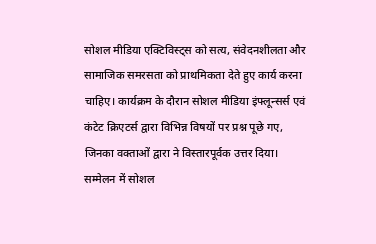सोशल मीडिया एक्टिविस्ट्स को सत्य, संवेदनशीलता और सामाजिक समरसता को प्राथमिकता देते हुए कार्य करना चाहिए। कार्यक्रम के दौरान सोशल मीडिया इंफ्लून्सर्स एवं कंटेट क्रिएटर्स द्वारा विभिन्न विषयों पर प्रश्न पूछे गए, जिनका वक्ताओं द्वारा ने विस्तारपूर्वक उत्तर दिया। सम्मेलन में सोशल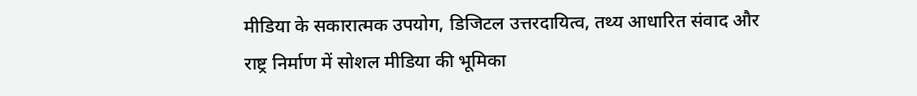मीडिया के सकारात्मक उपयोग, डिजिटल उत्तरदायित्व, तथ्य आधारित संवाद और राष्ट्र निर्माण में सोशल मीडिया की भूमिका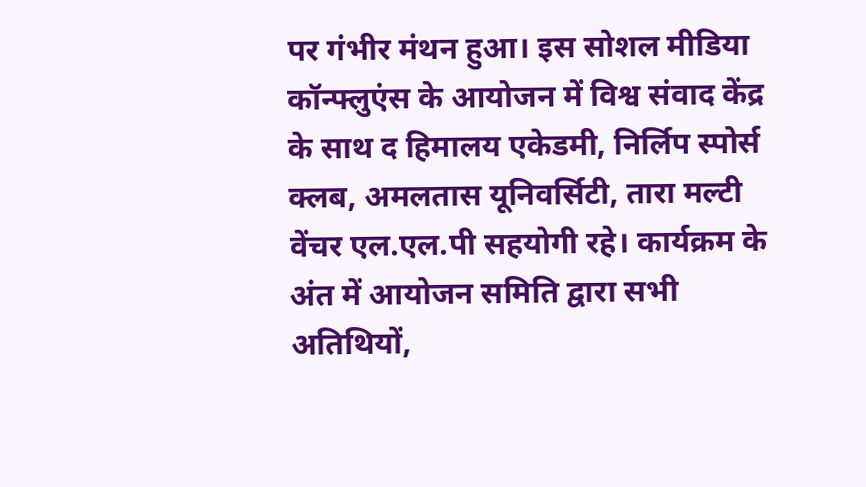पर गंभीर मंथन हुआ। इस सोशल मीडिया कॉन्फ्लुएंस के आयोजन में विश्व संवाद केंद्र के साथ द हिमालय एकेडमी, निर्लिप स्पोर्स क्लब, अमलतास यूनिवर्सिटी, तारा मल्टी वेंचर एल.एल.पी सहयोगी रहे। कार्यक्रम के अंत में आयोजन समिति द्वारा सभी अतिथियों,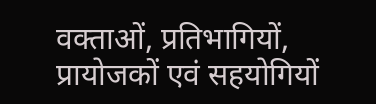वक्ताओं, प्रतिभागियों, प्रायोजकों एवं सहयोगियों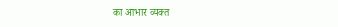का आभार व्यक्त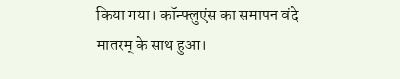किया गया। कॉन्फ्लुएंस का समापन वंदे मातरम् के साथ हुआ।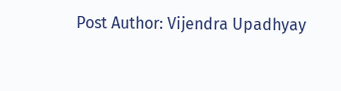Post Author: Vijendra Upadhyay